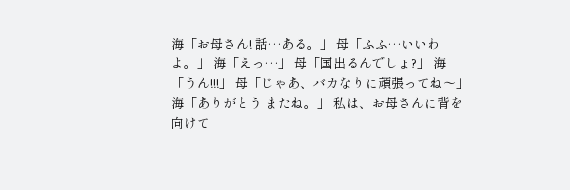海「お母さん! 話…ある。」 母「ふふ…いいわよ。」 海「えっ…」 母「国出るんでしょ?」 海「うん!!!」 母「じゃあ、バカなりに頑張ってね〜」 海「ありがとう またね。」 私は、お母さんに背を向けて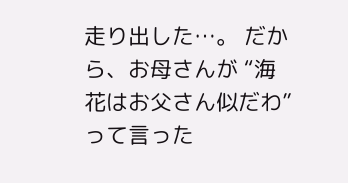走り出した…。 だから、お母さんが “海花はお父さん似だわ” って言った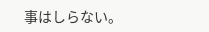事はしらない。